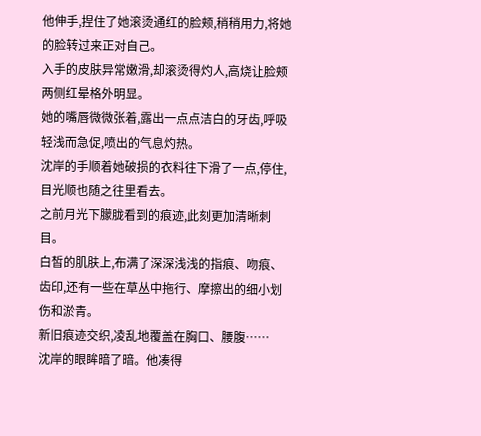他伸手,捏住了她滚烫通红的脸颊,稍稍用力,将她的脸转过来正对自己。
入手的皮肤异常嫩滑,却滚烫得灼人,高烧让脸颊两侧红晕格外明显。
她的嘴唇微微张着,露出一点点洁白的牙齿,呼吸轻浅而急促,喷出的气息灼热。
沈岸的手顺着她破损的衣料往下滑了一点,停住,目光顺也随之往里看去。
之前月光下朦胧看到的痕迹,此刻更加清晰刺目。
白皙的肌肤上,布满了深深浅浅的指痕、吻痕、齿印,还有一些在草丛中拖行、摩擦出的细小划伤和淤青。
新旧痕迹交织,凌乱地覆盖在胸口、腰腹……
沈岸的眼眸暗了暗。他凑得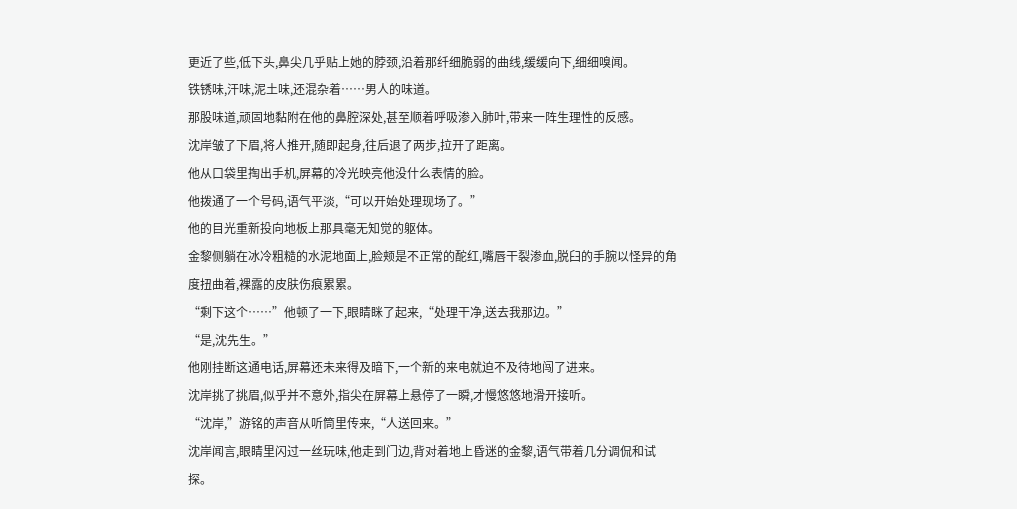更近了些,低下头,鼻尖几乎贴上她的脖颈,沿着那纤细脆弱的曲线,缓缓向下,细细嗅闻。
铁锈味,汗味,泥土味,还混杂着……男人的味道。
那股味道,顽固地黏附在他的鼻腔深处,甚至顺着呼吸渗入肺叶,带来一阵生理性的反感。
沈岸皱了下眉,将人推开,随即起身,往后退了两步,拉开了距离。
他从口袋里掏出手机,屏幕的冷光映亮他没什么表情的脸。
他拨通了一个号码,语气平淡,“可以开始处理现场了。”
他的目光重新投向地板上那具毫无知觉的躯体。
金黎侧躺在冰冷粗糙的水泥地面上,脸颊是不正常的酡红,嘴唇干裂渗血,脱臼的手腕以怪异的角度扭曲着,裸露的皮肤伤痕累累。
“剩下这个……”他顿了一下,眼睛眯了起来,“处理干净,送去我那边。”
“是,沈先生。”
他刚挂断这通电话,屏幕还未来得及暗下,一个新的来电就迫不及待地闯了进来。
沈岸挑了挑眉,似乎并不意外,指尖在屏幕上悬停了一瞬,才慢悠悠地滑开接听。
“沈岸,”游铭的声音从听筒里传来,“人送回来。”
沈岸闻言,眼睛里闪过一丝玩味,他走到门边,背对着地上昏迷的金黎,语气带着几分调侃和试探。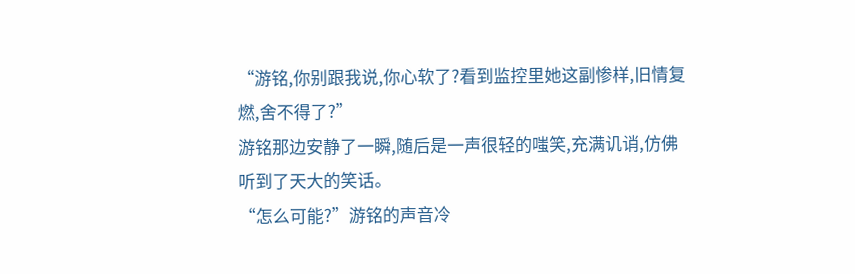“游铭,你别跟我说,你心软了?看到监控里她这副惨样,旧情复燃,舍不得了?”
游铭那边安静了一瞬,随后是一声很轻的嗤笑,充满讥诮,仿佛听到了天大的笑话。
“怎么可能?”游铭的声音冷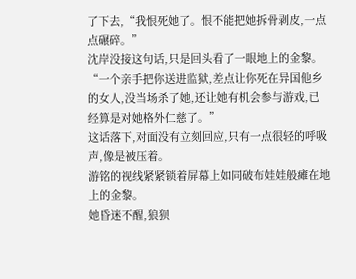了下去,“我恨死她了。恨不能把她拆骨剥皮,一点点碾碎。”
沈岸没接这句话,只是回头看了一眼地上的金黎。
“一个亲手把你送进监狱,差点让你死在异国他乡的女人,没当场杀了她,还让她有机会参与游戏,已经算是对她格外仁慈了。”
这话落下,对面没有立刻回应,只有一点很轻的呼吸声,像是被压着。
游铭的视线紧紧锁着屏幕上如同破布娃娃般瘫在地上的金黎。
她昏迷不醒,狼狈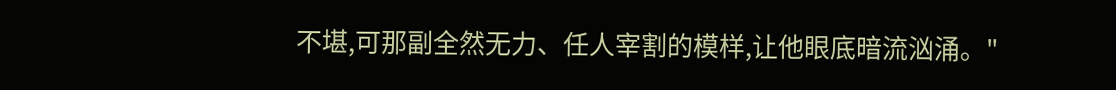不堪,可那副全然无力、任人宰割的模样,让他眼底暗流汹涌。"